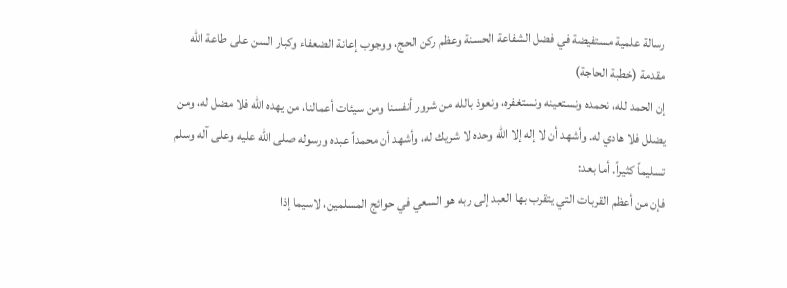رسالة علمية مستفيضة في فضل الشفاعة الحسنة وعظم ركن الحج، ووجوب إعانة الضعفاء وكبار السن على طاعة الله
مقدمة (خطبة الحاجة)
إن الحمد لله، نحمده ونستعينه ونستغفره، ونعوذ بالله من شرور أنفسنا ومن سيئات أعمالنا، من يهده الله فلا مضل له، ومن يضلل فلا هادي له. وأشهد أن لا إله إلا الله وحده لا شريك له، وأشهد أن محمداً عبده ورسوله صلى الله عليه وعلى آله وسلم تسليماً كثيراً. أما بعد:
فإن من أعظم القربات التي يتقرب بها العبد إلى ربه هو السعي في حوائج المسلمين، لاسيما إذا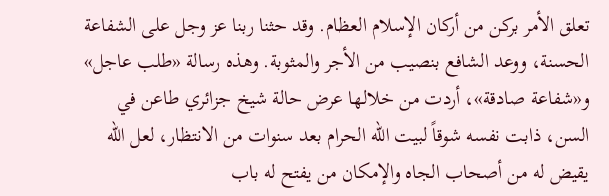تعلق الأمر بركن من أركان الإسلام العظام. وقد حثنا ربنا عز وجل على الشفاعة الحسنة، ووعد الشافع بنصيب من الأجر والمثوبة. وهذه رسالة «طلب عاجل» و«شفاعة صادقة»، أردت من خلالها عرض حالة شيخ جزائري طاعن في السن، ذابت نفسه شوقاً لبيت الله الحرام بعد سنوات من الانتظار، لعل الله يقيض له من أصحاب الجاه والإمكان من يفتح له باب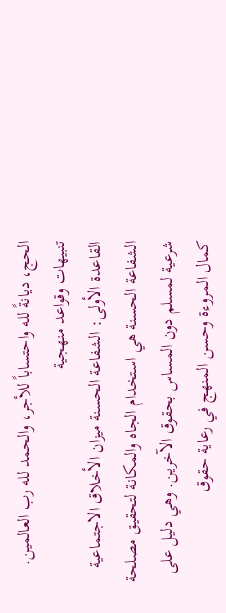الحج، ديانةً لله واحتساباً للأجر، والحمد لله رب العالمين.
تنبيهات وقواعد منهجية
القاعدة الأولى: الشفاعة الحسنة ميزان الأخلاق الاجتماعية
الشفاعة الحسنة هي استخدام الجاه والمكانة لتحقيق مصلحة شرعية لمسلم دون المساس بحقوق الآخرين. وهي دليل على كمال المروءة وحسن المنهج في رعاية حقوق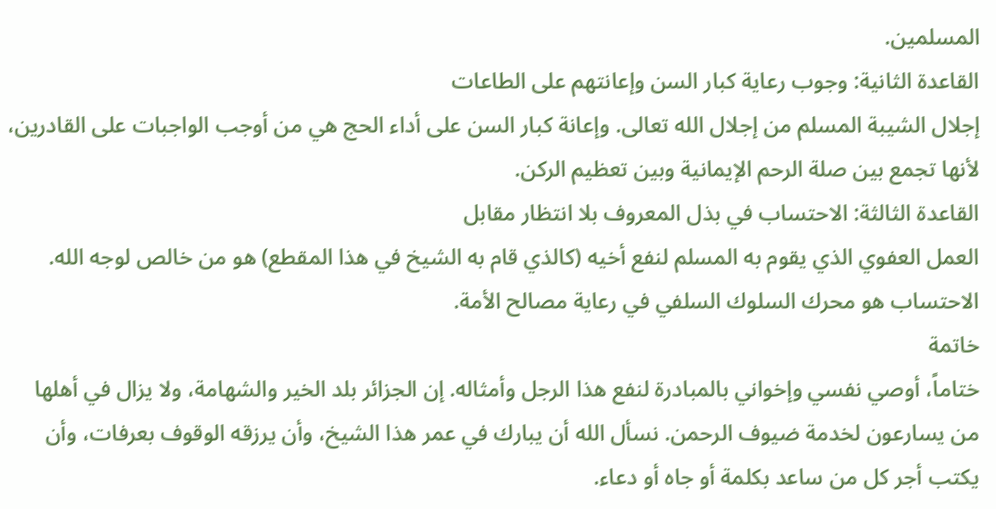المسلمين.
القاعدة الثانية: وجوب رعاية كبار السن وإعانتهم على الطاعات
إجلال الشيبة المسلم من إجلال الله تعالى. وإعانة كبار السن على أداء الحج هي من أوجب الواجبات على القادرين، لأنها تجمع بين صلة الرحم الإيمانية وبين تعظيم الركن.
القاعدة الثالثة: الاحتساب في بذل المعروف بلا انتظار مقابل
العمل العفوي الذي يقوم به المسلم لنفع أخيه (كالذي قام به الشيخ في هذا المقطع) هو من خالص لوجه الله. الاحتساب هو محرك السلوك السلفي في رعاية مصالح الأمة.
خاتمة
ختاماً، أوصي نفسي وإخواني بالمبادرة لنفع هذا الرجل وأمثاله. إن الجزائر بلد الخير والشهامة، ولا يزال في أهلها من يسارعون لخدمة ضيوف الرحمن. نسأل الله أن يبارك في عمر هذا الشيخ، وأن يرزقه الوقوف بعرفات، وأن يكتب أجر كل من ساعد بكلمة أو جاه أو دعاء.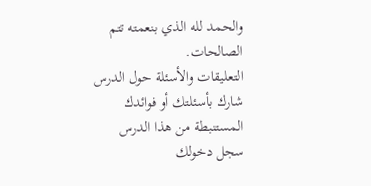والحمد لله الذي بنعمته تتم الصالحات.
التعليقات والأسئلة حول الدرس
شارك بأسئلتك أو فوائدك المستنبطة من هذا الدرس
سجل دخولك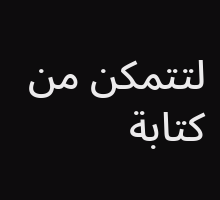لتتمكن من كتابة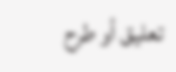تعليق أو طرح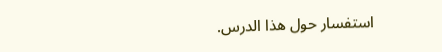استفسار حول هذا الدرس.